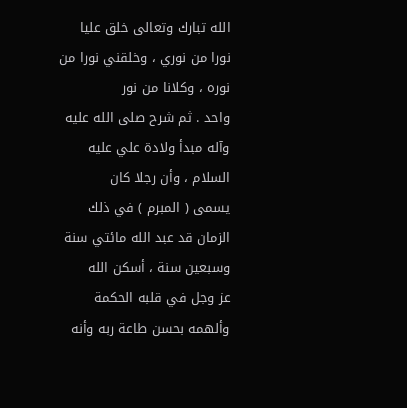الله تبارك وتعالى خلق عليا نورا من نوري ، وخلقني نورا من نوره ، وكلانا من نور
واحد . ثم شرح صلى الله عليه وآله مبدأ ولادة علي عليه السلام ، وأن رجلا كان
يسمى ( المبرم ) في ذلك الزمان قد عبد الله مائتي سنة وسبعين سنة ، أسكن الله
عز وجل في قلبه الحكمة وألهمه بحسن طاعة ربه وأنه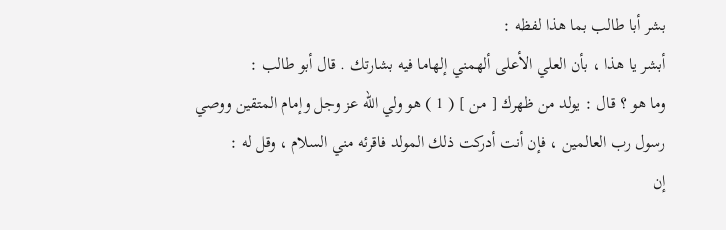بشر أبا طالب بما هذا لفظه :
أبشر يا هذا ، بأن العلي الأعلى ألهمني إلهاما فيه بشارتك . قال أبو طالب :
وما هو ؟ قال : يولد من ظهرك [ من ] ( 1 ) هو ولي الله عز وجل وإمام المتقين ووصي
رسول رب العالمين ، فإن أنت أدركت ذلك المولد فاقرئه مني السلام ، وقل له :
إن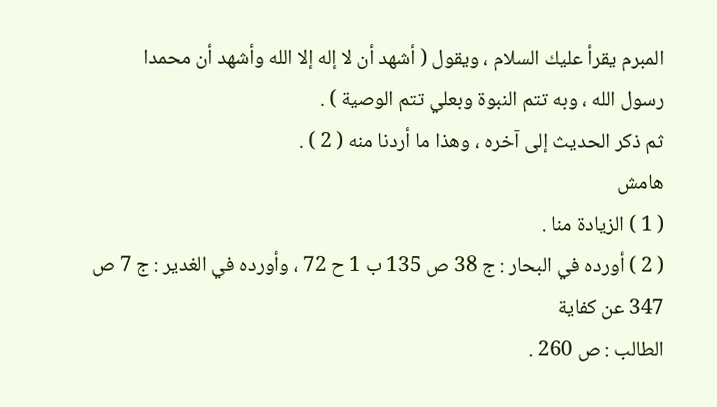المبرم يقرأ عليك السلام ، ويقول ( أشهد أن لا إله إلا الله وأشهد أن محمدا
رسول الله ، وبه تتم النبوة وبعلي تتم الوصية ) .
ثم ذكر الحديث إلى آخره ، وهذا ما أردنا منه ( 2 ) .
هامش
( 1 ) الزيادة منا .
( 2 ) أورده في البحار : ج 38 ص 135 ب 1 ح 72 ، وأورده في الغدير : ج 7 ص 347 عن كفاية
الطالب : ص 260 .